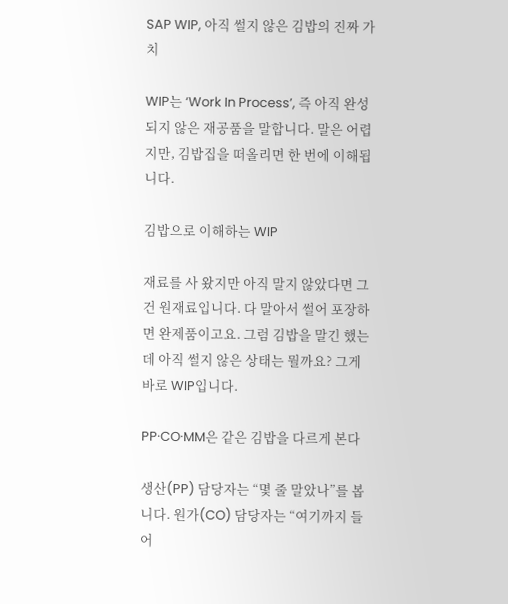SAP WIP, 아직 썰지 않은 김밥의 진짜 가치

WIP는 ‘Work In Process’, 즉 아직 완성되지 않은 재공품을 말합니다. 말은 어렵지만, 김밥집을 떠올리면 한 번에 이해됩니다.

김밥으로 이해하는 WIP

재료를 사 왔지만 아직 말지 않았다면 그건 원재료입니다. 다 말아서 썰어 포장하면 완제품이고요. 그럼 김밥을 말긴 했는데 아직 썰지 않은 상태는 뭘까요? 그게 바로 WIP입니다.

PP·CO·MM은 같은 김밥을 다르게 본다

생산(PP) 담당자는 “몇 줄 말았나”를 봅니다. 원가(CO) 담당자는 “여기까지 들어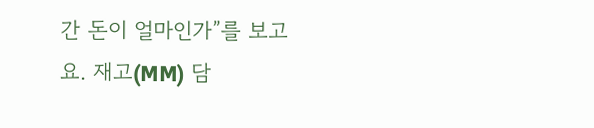간 돈이 얼마인가”를 보고요. 재고(MM) 담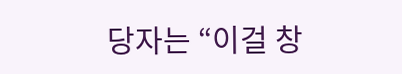당자는 “이걸 창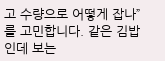고 수량으로 어떻게 잡나”를 고민합니다. 같은 김밥인데 보는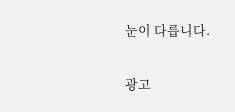눈이 다릅니다.

광고